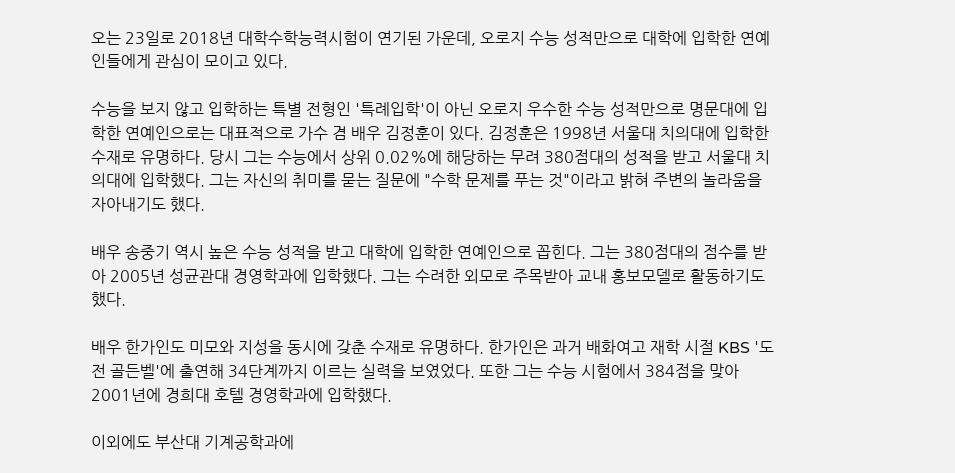오는 23일로 2018년 대학수학능력시험이 연기된 가운데, 오로지 수능 성적만으로 대학에 입학한 연예인들에게 관심이 모이고 있다.

수능을 보지 않고 입학하는 특별 전형인 '특례입학'이 아닌 오로지 우수한 수능 성적만으로 명문대에 입학한 연예인으로는 대표적으로 가수 겸 배우 김정훈이 있다. 김정훈은 1998년 서울대 치의대에 입학한 수재로 유명하다. 당시 그는 수능에서 상위 0.02%에 해당하는 무려 380점대의 성적을 받고 서울대 치의대에 입학했다. 그는 자신의 취미를 묻는 질문에 "수학 문제를 푸는 것"이라고 밝혀 주변의 놀라움을 자아내기도 했다.

배우 송중기 역시 높은 수능 성적을 받고 대학에 입학한 연예인으로 꼽힌다. 그는 380점대의 점수를 받아 2005년 성균관대 경영학과에 입학했다. 그는 수려한 외모로 주목받아 교내 홍보모델로 활동하기도 했다.

배우 한가인도 미모와 지성을 동시에 갖춘 수재로 유명하다. 한가인은 과거 배화여고 재학 시절 KBS '도전 골든벨'에 출연해 34단계까지 이르는 실력을 보였었다. 또한 그는 수능 시험에서 384점을 맞아 2001년에 경희대 호텔 경영학과에 입학했다.

이외에도 부산대 기계공학과에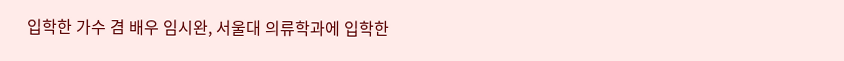입학한 가수 겸 배우 임시완, 서울대 의류학과에 입학한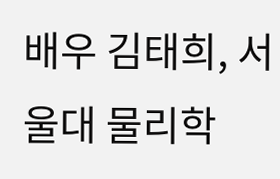배우 김태희, 서울대 물리학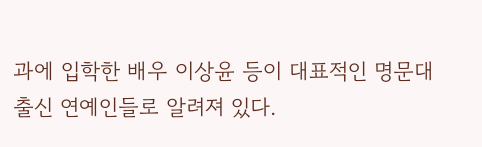과에 입학한 배우 이상윤 등이 대표적인 명문대 출신 연예인들로 알려져 있다.